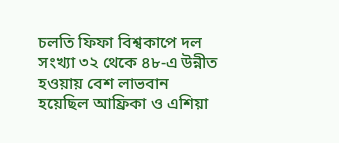চলতি ফিফা বিশ্বকাপে দল সংখ্যা ৩২ থেকে ৪৮-এ উন্নীত হওয়ায় বেশ লাভবান হয়েছিল আফ্রিকা ও এশিয়া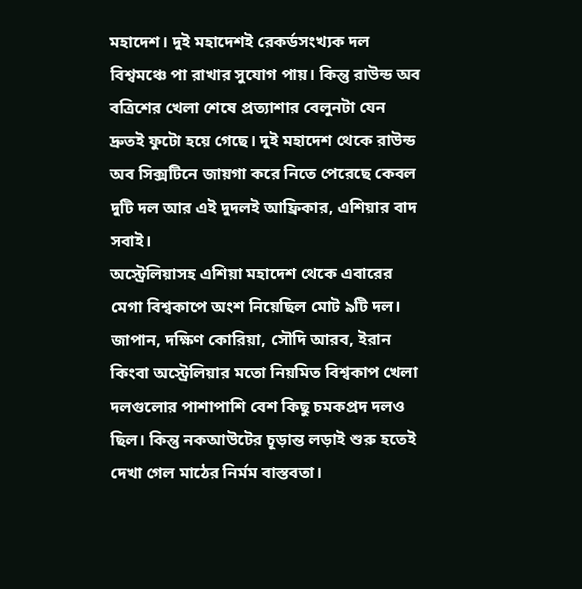মহাদেশ। দুই মহাদেশই রেকর্ডসংখ্যক দল বিশ্বমঞ্চে পা রাখার সুযোগ পায়। কিন্তু রাউন্ড অব বত্রিশের খেলা শেষে প্রত্যাশার বেলুনটা যেন দ্রুতই ফুটো হয়ে গেছে। দুই মহাদেশ থেকে রাউন্ড অব সিক্সটিনে জায়গা করে নিতে পেরেছে কেবল দুটি দল আর এই দুদলই আফ্রিকার, এশিয়ার বাদ সবাই।
অস্ট্রেলিয়াসহ এশিয়া মহাদেশ থেকে এবারের মেগা বিশ্বকাপে অংশ নিয়েছিল মোট ৯টি দল। জাপান, দক্ষিণ কোরিয়া, সৌদি আরব, ইরান কিংবা অস্ট্রেলিয়ার মতো নিয়মিত বিশ্বকাপ খেলা দলগুলোর পাশাপাশি বেশ কিছু চমকপ্রদ দলও ছিল। কিন্তু নকআউটের চূড়ান্ত লড়াই শুরু হতেই দেখা গেল মাঠের নির্মম বাস্তবতা।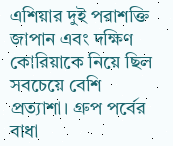এশিয়ার দুই পরাশক্তি জাপান এবং দক্ষিণ কোরিয়াকে নিয়ে ছিল সবচেয়ে বেশি প্রত্যাশা। গ্রুপ পর্বের বাধা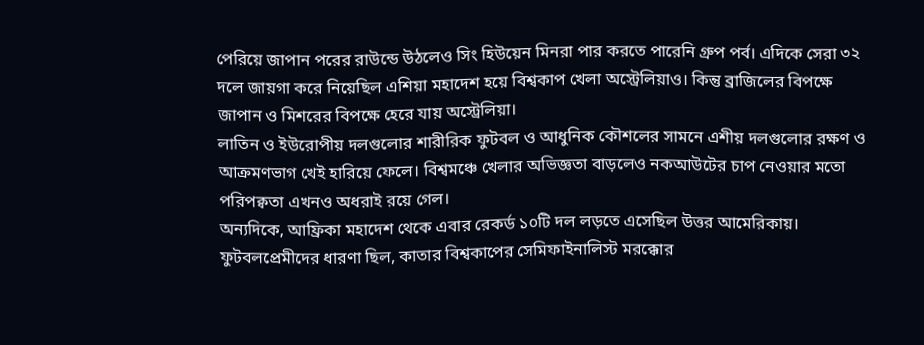পেরিয়ে জাপান পরের রাউন্ডে উঠলেও সিং হিউয়েন মিনরা পার করতে পারেনি গ্রুপ পর্ব। এদিকে সেরা ৩২ দলে জায়গা করে নিয়েছিল এশিয়া মহাদেশ হয়ে বিশ্বকাপ খেলা অস্ট্রেলিয়াও। কিন্তু ব্রাজিলের বিপক্ষে জাপান ও মিশরের বিপক্ষে হেরে যায় অস্ট্রেলিয়া।
লাতিন ও ইউরোপীয় দলগুলোর শারীরিক ফুটবল ও আধুনিক কৌশলের সামনে এশীয় দলগুলোর রক্ষণ ও আক্রমণভাগ খেই হারিয়ে ফেলে। বিশ্বমঞ্চে খেলার অভিজ্ঞতা বাড়লেও নকআউটের চাপ নেওয়ার মতো পরিপক্বতা এখনও অধরাই রয়ে গেল।
অন্যদিকে, আফ্রিকা মহাদেশ থেকে এবার রেকর্ড ১০টি দল লড়তে এসেছিল উত্তর আমেরিকায়। ফুটবলপ্রেমীদের ধারণা ছিল, কাতার বিশ্বকাপের সেমিফাইনালিস্ট মরক্কোর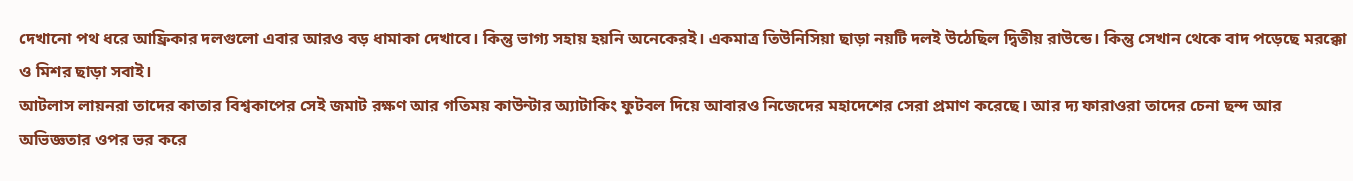দেখানো পথ ধরে আফ্রিকার দলগুলো এবার আরও বড় ধামাকা দেখাবে। কিন্তু ভাগ্য সহায় হয়নি অনেকেরই। একমাত্র তিউনিসিয়া ছাড়া নয়টি দলই উঠেছিল দ্বিতীয় রাউন্ডে। কিন্তু সেখান থেকে বাদ পড়েছে মরক্কো ও মিশর ছাড়া সবাই।
আটলাস লায়নরা তাদের কাতার বিশ্বকাপের সেই জমাট রক্ষণ আর গতিময় কাউন্টার অ্যাটাকিং ফুটবল দিয়ে আবারও নিজেদের মহাদেশের সেরা প্রমাণ করেছে। আর দ্য ফারাওরা তাদের চেনা ছন্দ আর অভিজ্ঞতার ওপর ভর করে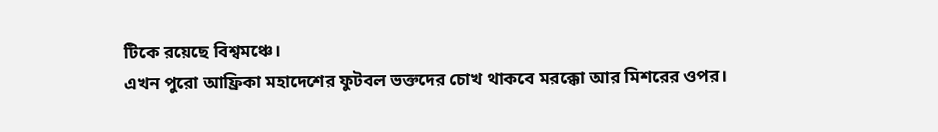টিকে রয়েছে বিশ্বমঞ্চে।
এখন পুরো আফ্রিকা মহাদেশের ফুটবল ভক্তদের চোখ থাকবে মরক্কো আর মিশরের ওপর।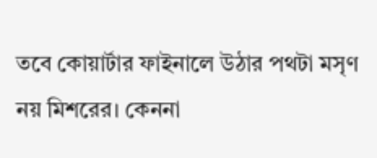তবে কোয়ার্টার ফাইনালে উঠার পথটা মসৃণ নয় মিশরের। কেননা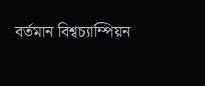বর্তমান বিশ্বচ্যাম্পিয়ন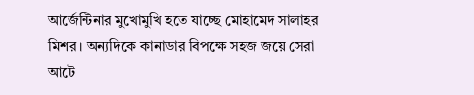আর্জেন্টিনার মুখোমুখি হতে যাচ্ছে মোহামেদ সালাহর মিশর। অন্যদিকে কানাডার বিপক্ষে সহজ জয়ে সেরা আটে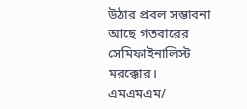উঠার প্রবল সম্ভাবনা আছে গতবারের সেমিফাইনালিস্ট মরক্কোর।
এমএমএম/